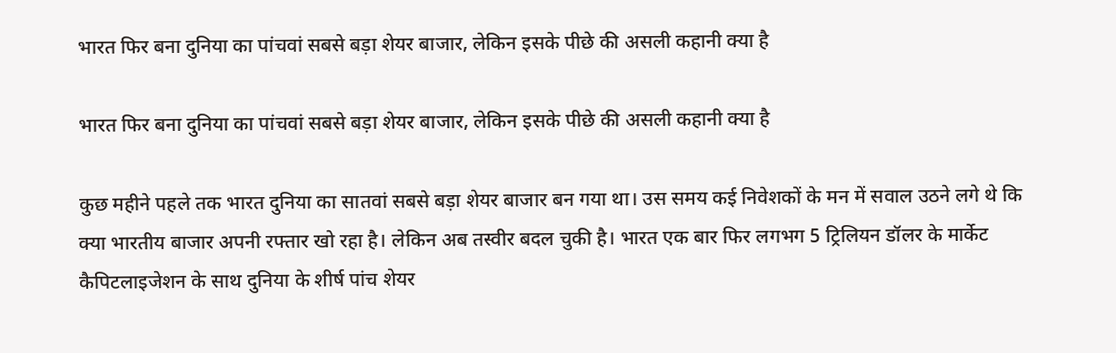भारत फिर बना दुनिया का पांचवां सबसे बड़ा शेयर बाजार, लेकिन इसके पीछे की असली कहानी क्या है

भारत फिर बना दुनिया का पांचवां सबसे बड़ा शेयर बाजार, लेकिन इसके पीछे की असली कहानी क्या है

कुछ महीने पहले तक भारत दुनिया का सातवां सबसे बड़ा शेयर बाजार बन गया था। उस समय कई निवेशकों के मन में सवाल उठने लगे थे कि क्या भारतीय बाजार अपनी रफ्तार खो रहा है। लेकिन अब तस्वीर बदल चुकी है। भारत एक बार फिर लगभग 5 ट्रिलियन डॉलर के मार्केट कैपिटलाइजेशन के साथ दुनिया के शीर्ष पांच शेयर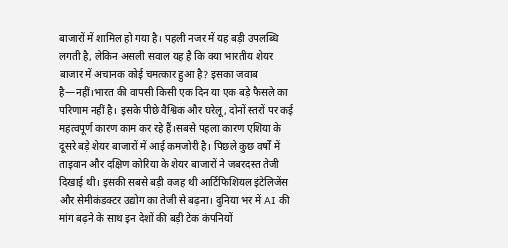बाजारों में शामिल हो गया है। पहली नजर में यह बड़ी उपलब्धि लगती है, लेकिन असली सवाल यह है कि क्या भारतीय शेयर बाजार में अचानक कोई चमत्कार हुआ है? इसका जवाब है—नहीं।भारत की वापसी किसी एक दिन या एक बड़े फैसले का परिणाम नहीं है। इसके पीछे वैश्विक और घरेलू, दोनों स्तरों पर कई महत्वपूर्ण कारण काम कर रहे हैं।सबसे पहला कारण एशिया के दूसरे बड़े शेयर बाजारों में आई कमजोरी है। पिछले कुछ वर्षों में ताइवान और दक्षिण कोरिया के शेयर बाजारों ने जबरदस्त तेजी दिखाई थी। इसकी सबसे बड़ी वजह थी आर्टिफिशियल इंटेलिजेंस और सेमीकंडक्टर उद्योग का तेजी से बढ़ना। दुनिया भर में AI की मांग बढ़ने के साथ इन देशों की बड़ी टेक कंपनियों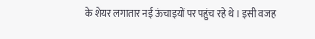के शेयर लगातार नई ऊंचाइयों पर पहुंच रहे थे। इसी वजह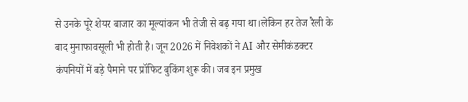से उनके पूरे शेयर बाजार का मूल्यांकन भी तेजी से बढ़ गया था।लेकिन हर तेज रैली के बाद मुनाफावसूली भी होती है। जून 2026 में निवेशकों ने AI और सेमीकंडक्टर कंपनियों में बड़े पैमाने पर प्रॉफिट बुकिंग शुरू की। जब इन प्रमुख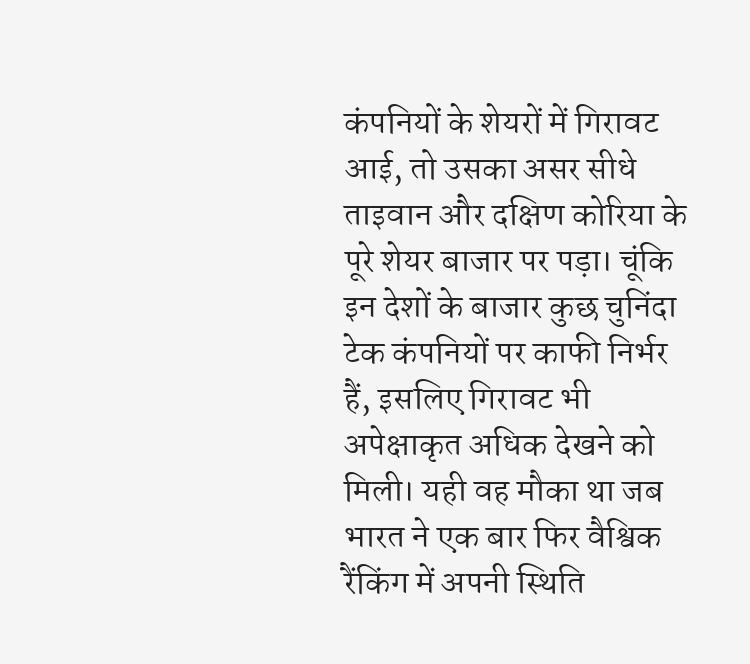कंपनियों के शेयरों में गिरावट आई, तो उसका असर सीधे ताइवान और दक्षिण कोरिया के पूरे शेयर बाजार पर पड़ा। चूंकि इन देशों के बाजार कुछ चुनिंदा टेक कंपनियों पर काफी निर्भर हैं, इसलिए गिरावट भी अपेक्षाकृत अधिक देखने को मिली। यही वह मौका था जब भारत ने एक बार फिर वैश्विक रैंकिंग में अपनी स्थिति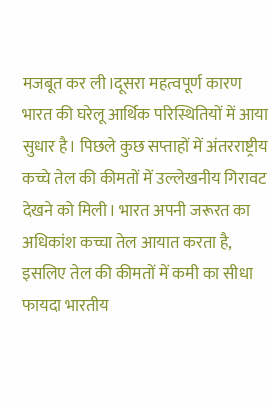मजबूत कर ली।दूसरा महत्वपूर्ण कारण भारत की घरेलू आर्थिक परिस्थितियों में आया सुधार है। पिछले कुछ सप्ताहों में अंतरराष्ट्रीय कच्चे तेल की कीमतों में उल्लेखनीय गिरावट देखने को मिली। भारत अपनी जरूरत का अधिकांश कच्चा तेल आयात करता है, इसलिए तेल की कीमतों में कमी का सीधा फायदा भारतीय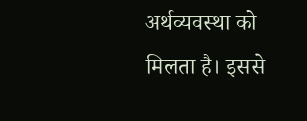अर्थव्यवस्था को मिलता है। इससे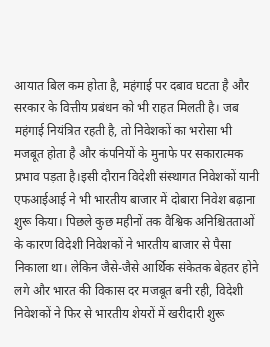आयात बिल कम होता है, महंगाई पर दबाव घटता है और सरकार के वित्तीय प्रबंधन को भी राहत मिलती है। जब महंगाई नियंत्रित रहती है, तो निवेशकों का भरोसा भी मजबूत होता है और कंपनियों के मुनाफे पर सकारात्मक प्रभाव पड़ता है।इसी दौरान विदेशी संस्थागत निवेशकों यानी एफआईआई ने भी भारतीय बाजार में दोबारा निवेश बढ़ाना शुरू किया। पिछले कुछ महीनों तक वैश्विक अनिश्चितताओं के कारण विदेशी निवेशकों ने भारतीय बाजार से पैसा निकाला था। लेकिन जैसे-जैसे आर्थिक संकेतक बेहतर होने लगे और भारत की विकास दर मजबूत बनी रही, विदेशी निवेशकों ने फिर से भारतीय शेयरों में खरीदारी शुरू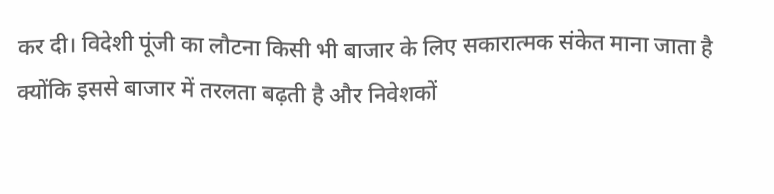कर दी। विदेशी पूंजी का लौटना किसी भी बाजार के लिए सकारात्मक संकेत माना जाता है क्योंकि इससे बाजार में तरलता बढ़ती है और निवेशकों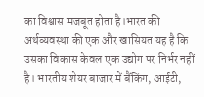का विश्वास मजबूत होता है।भारत की अर्थव्यवस्था की एक और खासियत यह है कि उसका विकास केवल एक उद्योग पर निर्भर नहीं है। भारतीय शेयर बाजार में बैंकिंग, आईटी,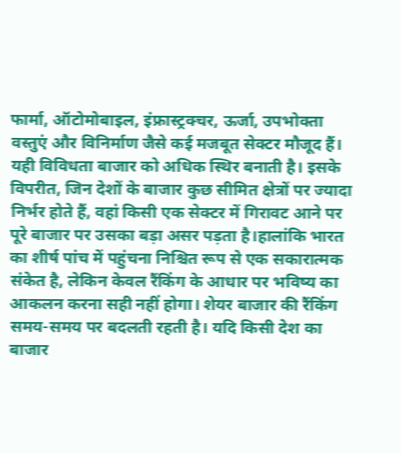फार्मा, ऑटोमोबाइल, इंफ्रास्ट्रक्चर, ऊर्जा, उपभोक्ता वस्तुएं और विनिर्माण जैसे कई मजबूत सेक्टर मौजूद हैं। यही विविधता बाजार को अधिक स्थिर बनाती है। इसके विपरीत, जिन देशों के बाजार कुछ सीमित क्षेत्रों पर ज्यादा निर्भर होते हैं, वहां किसी एक सेक्टर में गिरावट आने पर पूरे बाजार पर उसका बड़ा असर पड़ता है।हालांकि भारत का शीर्ष पांच में पहुंचना निश्चित रूप से एक सकारात्मक संकेत है, लेकिन केवल रैंकिंग के आधार पर भविष्य का आकलन करना सही नहीं होगा। शेयर बाजार की रैंकिंग समय-समय पर बदलती रहती है। यदि किसी देश का बाजार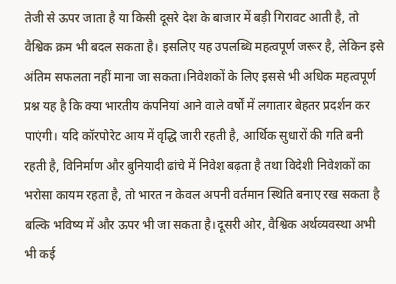तेजी से ऊपर जाता है या किसी दूसरे देश के बाजार में बड़ी गिरावट आती है, तो वैश्विक क्रम भी बदल सकता है। इसलिए यह उपलब्धि महत्वपूर्ण जरूर है, लेकिन इसे अंतिम सफलता नहीं माना जा सकता।निवेशकों के लिए इससे भी अधिक महत्वपूर्ण प्रश्न यह है कि क्या भारतीय कंपनियां आने वाले वर्षों में लगातार बेहतर प्रदर्शन कर पाएंगी। यदि कॉरपोरेट आय में वृद्धि जारी रहती है, आर्थिक सुधारों की गति बनी रहती है, विनिर्माण और बुनियादी ढांचे में निवेश बढ़ता है तथा विदेशी निवेशकों का भरोसा कायम रहता है, तो भारत न केवल अपनी वर्तमान स्थिति बनाए रख सकता है बल्कि भविष्य में और ऊपर भी जा सकता है।दूसरी ओर, वैश्विक अर्थव्यवस्था अभी भी कई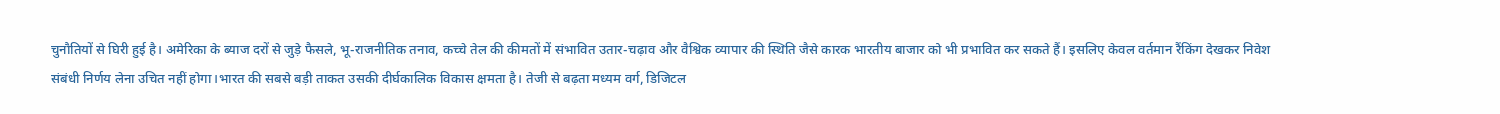चुनौतियों से घिरी हुई है। अमेरिका के ब्याज दरों से जुड़े फैसले, भू-राजनीतिक तनाव, कच्चे तेल की कीमतों में संभावित उतार-चढ़ाव और वैश्विक व्यापार की स्थिति जैसे कारक भारतीय बाजार को भी प्रभावित कर सकते हैं। इसलिए केवल वर्तमान रैंकिंग देखकर निवेश संबंधी निर्णय लेना उचित नहीं होगा।भारत की सबसे बड़ी ताकत उसकी दीर्घकालिक विकास क्षमता है। तेजी से बढ़ता मध्यम वर्ग, डिजिटल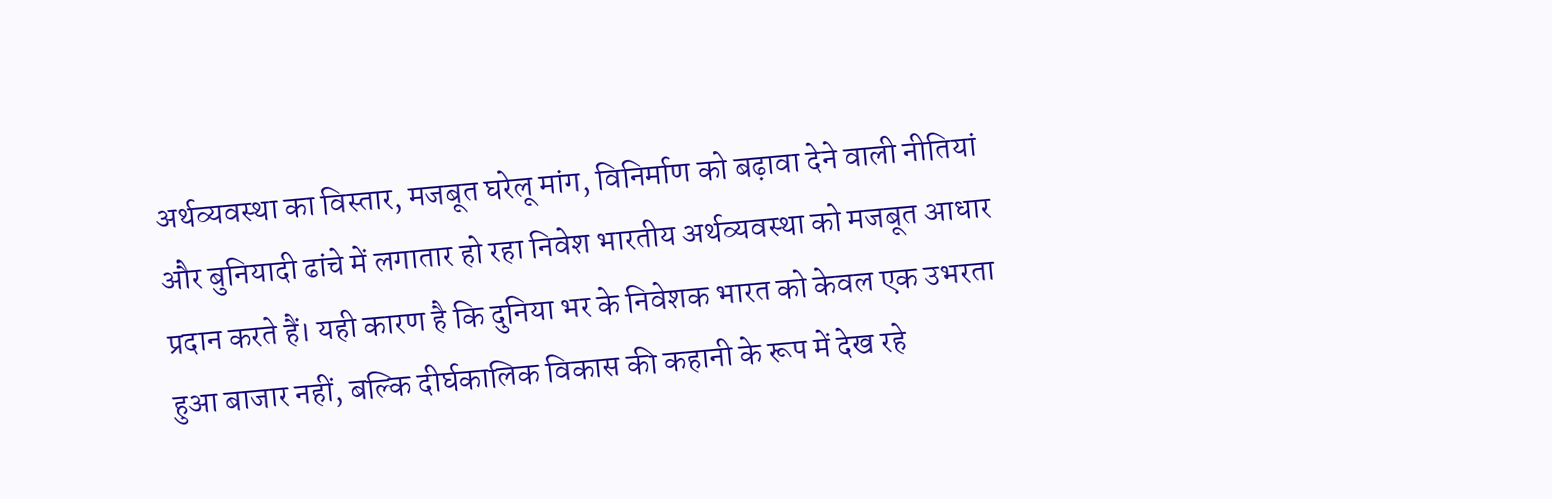अर्थव्यवस्था का विस्तार, मजबूत घरेलू मांग, विनिर्माण को बढ़ावा देने वाली नीतियां और बुनियादी ढांचे में लगातार हो रहा निवेश भारतीय अर्थव्यवस्था को मजबूत आधार प्रदान करते हैं। यही कारण है कि दुनिया भर के निवेशक भारत को केवल एक उभरता हुआ बाजार नहीं, बल्कि दीर्घकालिक विकास की कहानी के रूप में देख रहे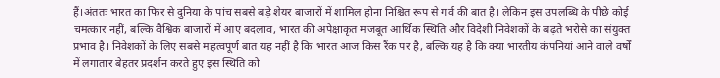हैं।अंततः भारत का फिर से दुनिया के पांच सबसे बड़े शेयर बाजारों में शामिल होना निश्चित रूप से गर्व की बात है। लेकिन इस उपलब्धि के पीछे कोई चमत्कार नहीं, बल्कि वैश्विक बाजारों में आए बदलाव, भारत की अपेक्षाकृत मजबूत आर्थिक स्थिति और विदेशी निवेशकों के बढ़ते भरोसे का संयुक्त प्रभाव है। निवेशकों के लिए सबसे महत्वपूर्ण बात यह नहीं है कि भारत आज किस रैंक पर है, बल्कि यह है कि क्या भारतीय कंपनियां आने वाले वर्षों में लगातार बेहतर प्रदर्शन करते हुए इस स्थिति को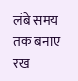लंबे समय तक बनाए रख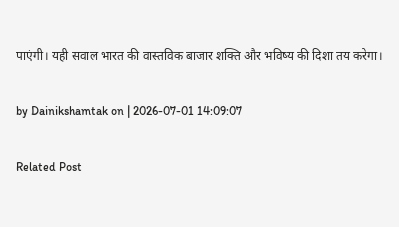पाएंगी। यही सवाल भारत की वास्तविक बाजार शक्ति और भविष्य की दिशा तय करेगा।

by Dainikshamtak on | 2026-07-01 14:09:07

Related Post